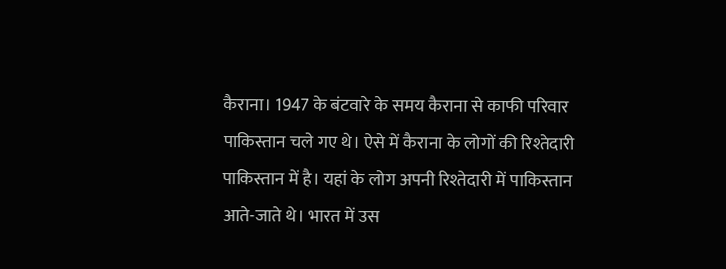कैराना। 1947 के बंटवारे के समय कैराना से काफी परिवार पाकिस्तान चले गए थे। ऐसे में कैराना के लोगों की रिश्तेदारी पाकिस्तान में है। यहां के लोग अपनी रिश्तेदारी में पाकिस्तान आते-जाते थे। भारत में उस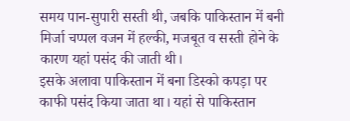समय पान-सुपारी सस्ती थी, जबकि पाकिस्तान में बनी मिर्जा चप्पल वजन में हल्की, मजबूत व सस्ती होने के कारण यहां पसंद की जाती थी।
इसके अलावा पाकिस्तान में बना डिस्को कपड़ा पर काफी पसंद किया जाता था। यहां से पाकिस्तान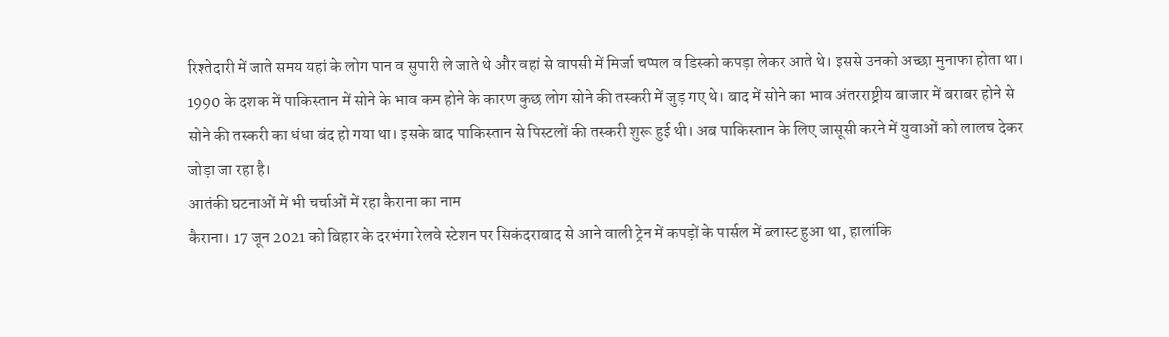रिश्तेदारी में जाते समय यहां के लोग पान व सुपारी ले जाते थे और वहां से वापसी में मिर्जा चप्पल व डिस्को कपड़ा लेकर आते थे। इससे उनको अच्छा मुनाफा होता था। 1990 के दशक में पाकिस्तान में सोने के भाव कम होने के कारण कुछ लोग सोने की तस्करी में जुड़ गए थे। बाद में सोने का भाव अंतरराष्ट्रीय बाजार में बराबर होने से सोने की तस्करी का धंधा बंद हो गया था। इसके बाद पाकिस्तान से पिस्टलों की तस्करी शुरू हुई थी। अब पाकिस्तान के लिए जासूसी करने में युवाओं को लालच देकर जोड़ा जा रहा है।
आतंकी घटनाओं में भी चर्चाओं में रहा कैराना का नाम
कैराना। 17 जून 2021 को बिहार के दरभंगा रेलवे स्टेशन पर सिकंदराबाद से आने वाली ट्रेन में कपड़ों के पार्सल में ब्लास्ट हुआ था, हालांकि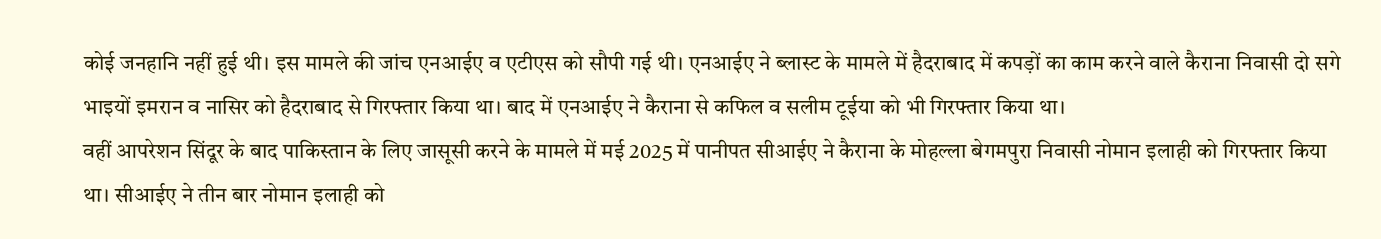कोई जनहानि नहीं हुई थी। इस मामले की जांच एनआईए व एटीएस को सौपी गई थी। एनआईए ने ब्लास्ट के मामले में हैदराबाद में कपड़ों का काम करने वाले कैराना निवासी दो सगे भाइयों इमरान व नासिर को हैदराबाद से गिरफ्तार किया था। बाद में एनआईए ने कैराना से कफिल व सलीम टूईया को भी गिरफ्तार किया था।
वहीं आपरेशन सिंदूर के बाद पाकिस्तान के लिए जासूसी करने के मामले में मई 2025 में पानीपत सीआईए ने कैराना के मोहल्ला बेगमपुरा निवासी नोमान इलाही को गिरफ्तार किया था। सीआईए ने तीन बार नोमान इलाही को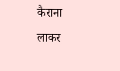कैराना लाकर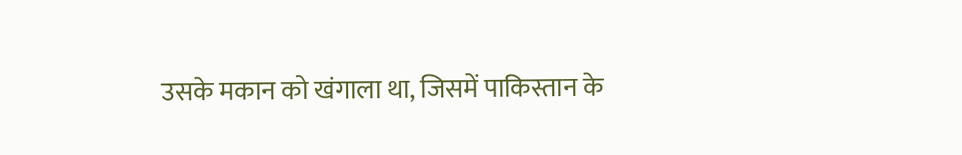उसके मकान को खंगाला था, जिसमें पाकिस्तान के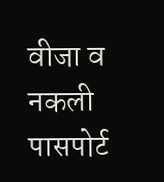वीजा व नकली पासपोर्ट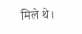मिले थे।